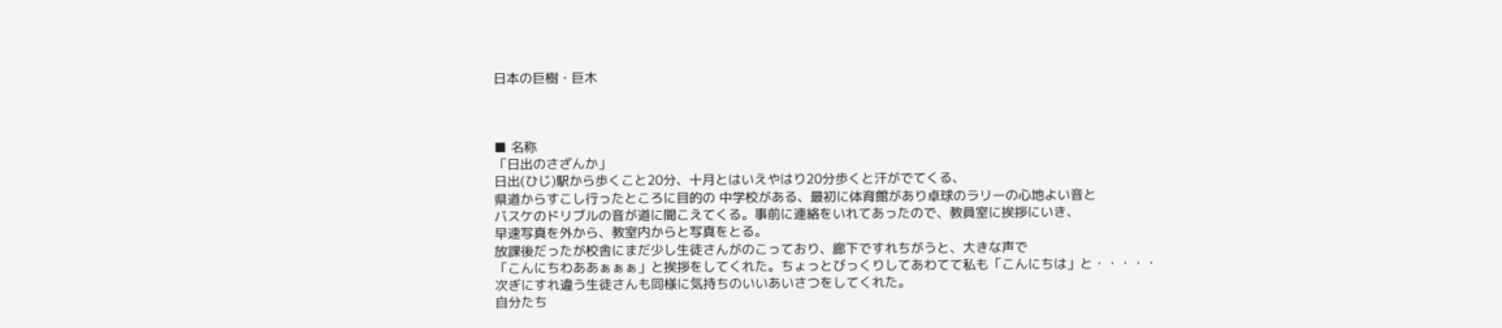日本の巨樹・巨木



■ 名称
「日出のさざんか」
日出(ひじ)駅から歩くこと20分、十月とはいえやはり20分歩くと汗がでてくる、
県道からすこし行ったところに目的の 中学校がある、最初に体育館があり卓球のラリーの心地よい音と
バスケのドリブルの音が道に聞こえてくる。事前に連絡をいれてあったので、教員室に挨拶にいき、
早速写真を外から、教室内からと写真をとる。
放課後だったが校舎にまだ少し生徒さんがのこっており、廊下ですれちがうと、大きな声で
「こんにちわああぁぁぁ」と挨拶をしてくれた。ちょっとびっくりしてあわてて私も「こんにちは」と・・・・・
次ぎにすれ違う生徒さんも同様に気持ちのいいあいさつをしてくれた。
自分たち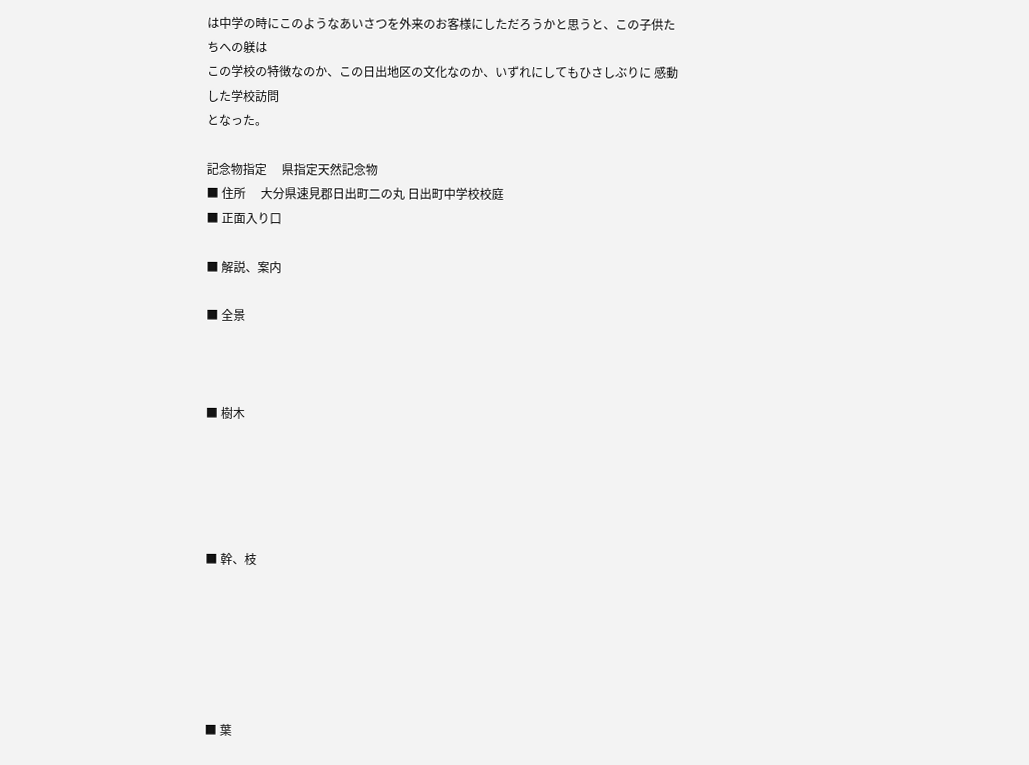は中学の時にこのようなあいさつを外来のお客様にしただろうかと思うと、この子供たちへの躾は
この学校の特徴なのか、この日出地区の文化なのか、いずれにしてもひさしぶりに 感動した学校訪問
となった。

記念物指定     県指定天然記念物
■ 住所     大分県速見郡日出町二の丸 日出町中学校校庭
■ 正面入り口

■ 解説、案内

■ 全景



■ 樹木





■ 幹、枝






■ 葉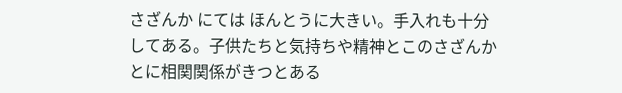さざんか にては ほんとうに大きい。手入れも十分してある。子供たちと気持ちや精神とこのさざんかとに相関関係がきつとある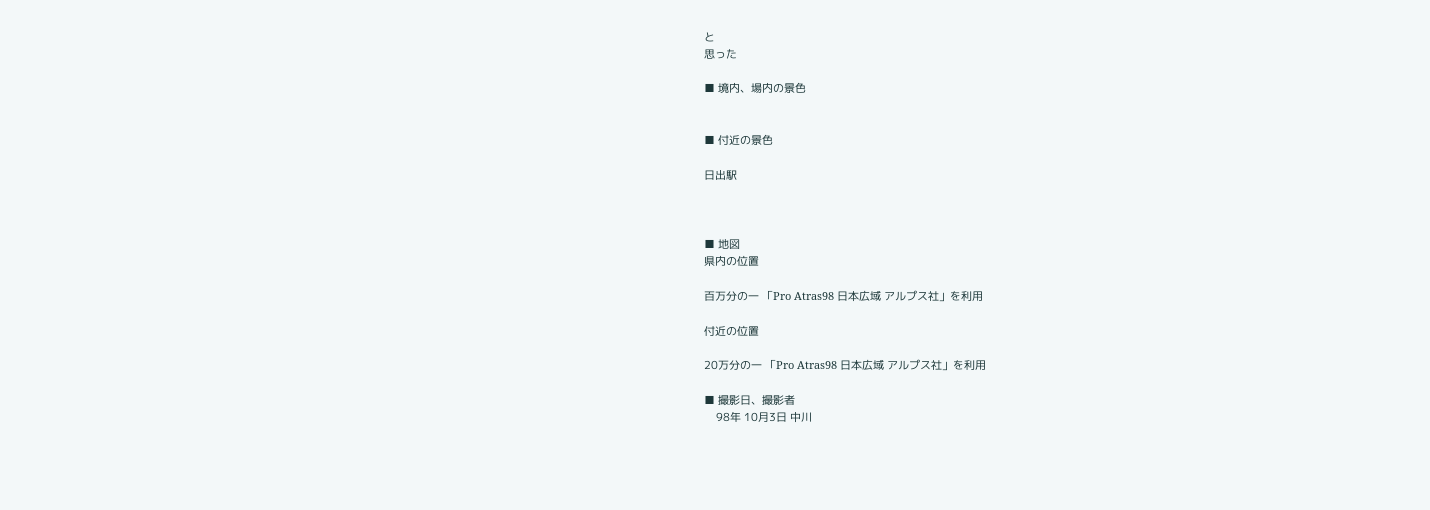と
思った

■ 境内、場内の景色


■ 付近の景色

日出駅



■ 地図
県内の位置

百万分の一 「Pro Atras98 日本広域 アルプス社」を利用

付近の位置

20万分の一 「Pro Atras98 日本広域 アルプス社」を利用

■ 撮影日、撮影者
    98年 10月3日 中川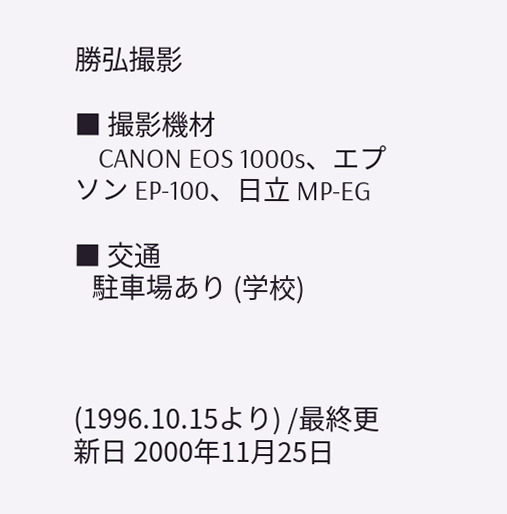勝弘撮影

■ 撮影機材
    CANON EOS 1000s、エプソン EP-100、日立 MP-EG

■ 交通
   駐車場あり (学校)



(1996.10.15より) /最終更新日 2000年11月25日